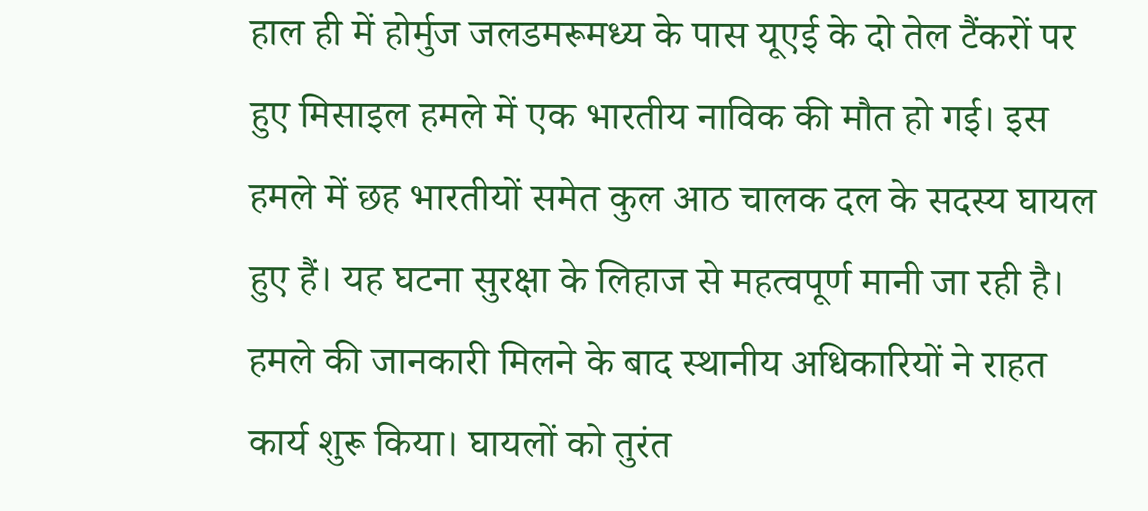हाल ही में होर्मुज जलडमरूमध्य के पास यूएई के दो तेल टैंकरों पर हुए मिसाइल हमले में एक भारतीय नाविक की मौत हो गई। इस हमले में छह भारतीयों समेत कुल आठ चालक दल के सदस्य घायल हुए हैं। यह घटना सुरक्षा के लिहाज से महत्वपूर्ण मानी जा रही है।
हमले की जानकारी मिलने के बाद स्थानीय अधिकारियों ने राहत कार्य शुरू किया। घायलों को तुरंत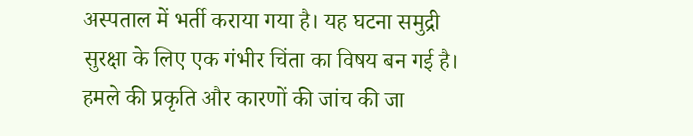अस्पताल में भर्ती कराया गया है। यह घटना समुद्री सुरक्षा के लिए एक गंभीर चिंता का विषय बन गई है। हमले की प्रकृति और कारणों की जांच की जा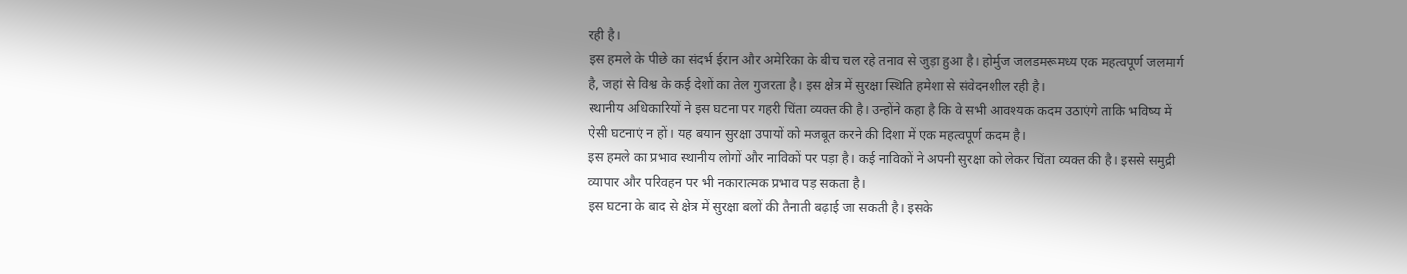रही है।
इस हमले के पीछे का संदर्भ ईरान और अमेरिका के बीच चल रहे तनाव से जुड़ा हुआ है। होर्मुज जलडमरूमध्य एक महत्वपूर्ण जलमार्ग है, जहां से विश्व के कई देशों का तेल गुजरता है। इस क्षेत्र में सुरक्षा स्थिति हमेशा से संवेदनशील रही है।
स्थानीय अधिकारियों ने इस घटना पर गहरी चिंता व्यक्त की है। उन्होंने कहा है कि वे सभी आवश्यक कदम उठाएंगे ताकि भविष्य में ऐसी घटनाएं न हों। यह बयान सुरक्षा उपायों को मजबूत करने की दिशा में एक महत्वपूर्ण कदम है।
इस हमले का प्रभाव स्थानीय लोगों और नाविकों पर पड़ा है। कई नाविकों ने अपनी सुरक्षा को लेकर चिंता व्यक्त की है। इससे समुद्री व्यापार और परिवहन पर भी नकारात्मक प्रभाव पड़ सकता है।
इस घटना के बाद से क्षेत्र में सुरक्षा बलों की तैनाती बढ़ाई जा सकती है। इसके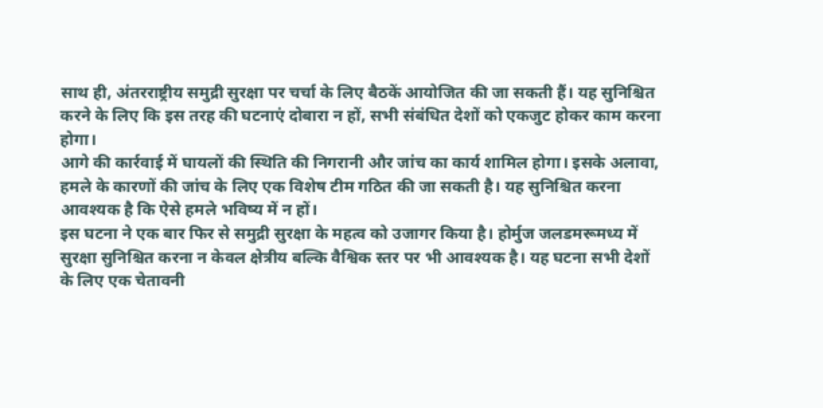साथ ही, अंतरराष्ट्रीय समुद्री सुरक्षा पर चर्चा के लिए बैठकें आयोजित की जा सकती हैं। यह सुनिश्चित करने के लिए कि इस तरह की घटनाएं दोबारा न हों, सभी संबंधित देशों को एकजुट होकर काम करना होगा।
आगे की कार्रवाई में घायलों की स्थिति की निगरानी और जांच का कार्य शामिल होगा। इसके अलावा, हमले के कारणों की जांच के लिए एक विशेष टीम गठित की जा सकती है। यह सुनिश्चित करना आवश्यक है कि ऐसे हमले भविष्य में न हों।
इस घटना ने एक बार फिर से समुद्री सुरक्षा के महत्व को उजागर किया है। होर्मुज जलडमरूमध्य में सुरक्षा सुनिश्चित करना न केवल क्षेत्रीय बल्कि वैश्विक स्तर पर भी आवश्यक है। यह घटना सभी देशों के लिए एक चेतावनी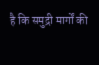है कि समुद्री मार्गों की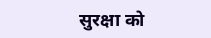सुरक्षा को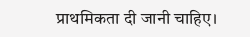प्राथमिकता दी जानी चाहिए।